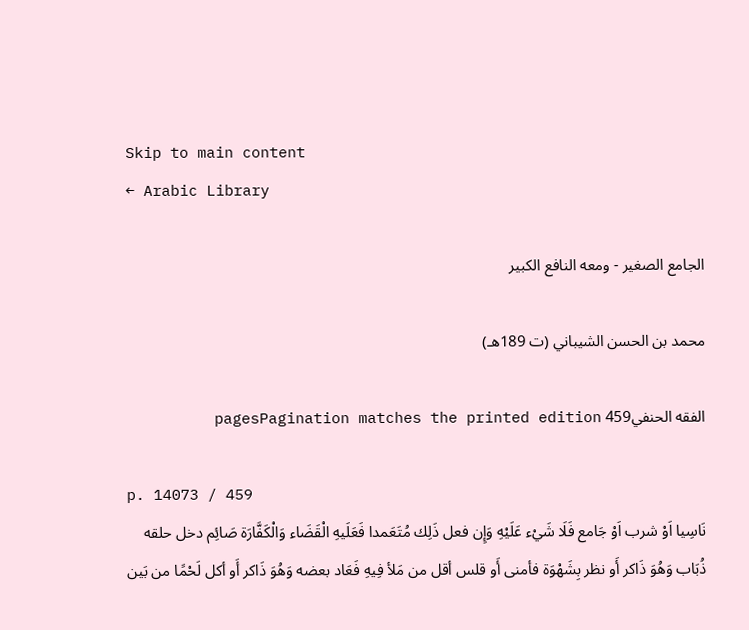Skip to main content
← Arabic Library

الجامع الصغير - ومعه النافع الكبير

محمد بن الحسن الشيباني (ت 189هـ)

الفقه الحنفي459 pagesPagination matches the printed edition

p. 14073 / 459
نَاسِيا اَوْ شرب اَوْ جَامع فَلَا شَيْء عَلَيْهِ وَإِن فعل ذَلِك مُتَعَمدا فَعَلَيهِ الْقَضَاء وَالْكَفَّارَة صَائِم دخل حلقه ذُبَاب وَهُوَ ذَاكر أَو نظر بِشَهْوَة فأمنى أَو قلس أقل من مَلأ فِيهِ فَعَاد بعضه وَهُوَ ذَاكر أَو أكل لَحْمًا من بَين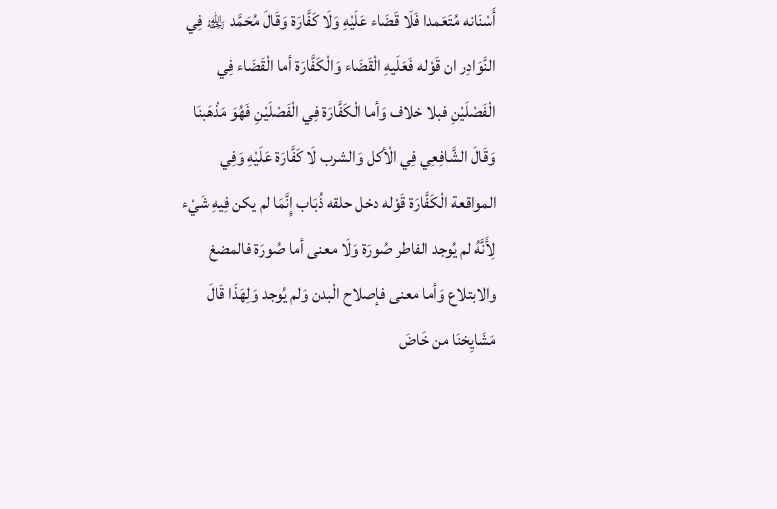أَسْنَانه مُتَعَمدا فَلَا قَضَاء عَلَيْهِ وَلَا كَفَّارَة وَقَالَ مُحَمَّد ﵀ فِي النَّوَادِر ان قَوْله فَعَلَيهِ الْقَضَاء وَالْكَفَّارَة أما الْقَضَاء فِي الْفَصْلَيْنِ فبلا خلاف وَأما الْكَفَّارَة فِي الْفَصْلَيْنِ فَهُوَ مَذْهَبنَا وَقَالَ الشَّافِعِي فِي الْأكل وَالشرب لَا كَفَّارَة عَلَيْهِ وَفِي المواقعة الْكَفَّارَة قَوْله دخل حلقه ذُبَاب إِنَّمَا لم يكن فِيهِ شَيْء لِأَنَّهُ لم يُوجد الفاطر صُورَة وَلَا معنى أما صُورَة فالمضغ والابتلاع وَأما معنى فإصلاح الْبدن وَلم يُوجد وَلِهَذَا قَالَ مَشَايِخنَا من خَاضَ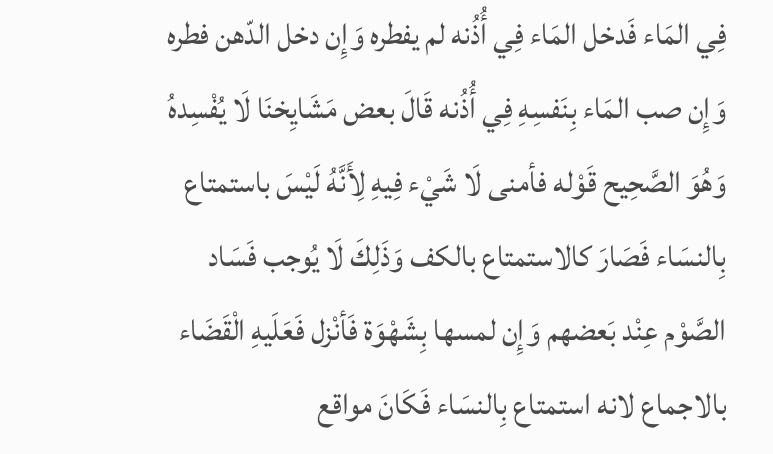فِي المَاء فَدخل المَاء فِي أُذُنه لم يفطره وَإِن دخل الدّهن فطره وَإِن صب المَاء بِنَفسِهِ فِي أُذُنه قَالَ بعض مَشَايِخنَا لَا يُفْسِدهُ وَهُوَ الصَّحِيح قَوْله فأمنى لَا شَيْء فِيهِ لِأَنَّهُ لَيْسَ باستمتاع بِالنسَاء فَصَارَ كالاستمتاع بالكف وَذَلِكَ لَا يُوجب فَسَاد الصَّوْم عِنْد بَعضهم وَإِن لمسها بِشَهْوَة فَأنْزل فَعَلَيهِ الْقَضَاء بالاجماع لانه استمتاع بِالنسَاء فَكَانَ مواقع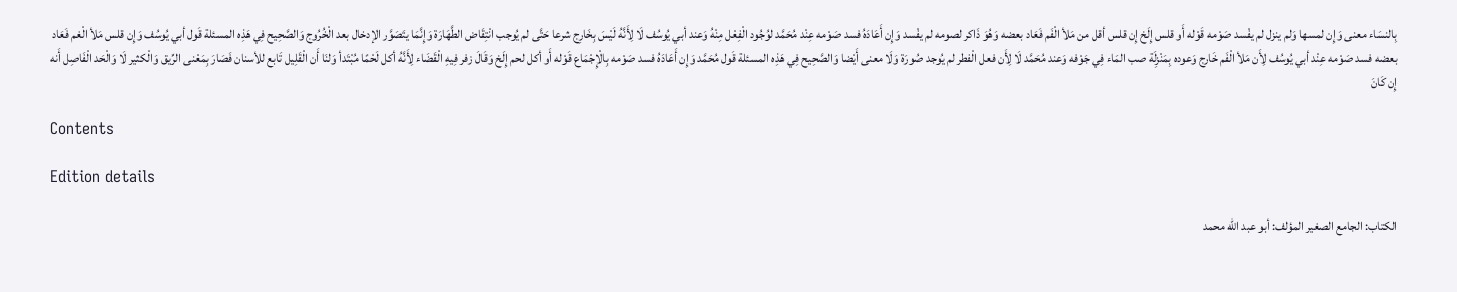بِالنسَاء معنى وَإِن لمسها وَلم ينزل لم يفْسد صَوْمه قَوْله أَو قلس إِلَخ إِن قلس أقل من مَلأ الْفَم فَعَاد بعضه وَهُوَ ذَاكر لصومه لم يفْسد وَإِن أَعَادَهُ فسد صَوْمه عِنْد مُحَمَّد لوُجُود الْفِعْل مِنْهُ وَعند أبي يُوسُف لَا لِأَنَّهُ لَيْسَ بِخَارِج شرعا حَتَّى لم يُوجب انْتِقَاض الطَّهَارَة وَإِنَّمَا يتَصَوَّر الإدخال بعد الْخُرُوج وَالصَّحِيح فِي هَذِه المسئلة قَول أبي يُوسُف وَإِن قلس مَلأ الْغم فَعَاد بعضه فسد صَوْمه عِنْد أبي يُوسُف لِأَن مَلأ الْفَم خَارج وَعوده بِمَنْزِلَة صب المَاء فِي جَوْفه وَعند مُحَمَّد لَا لِأَن فعل الْفطر لم يُوجد صُورَة وَلَا معنى أَيْضا وَالصَّحِيح فِي هَذِه المسئلة قَول مُحَمَّد وَإِن أَعَادَهُ فسد صَوْمه بِالْإِجْمَاع قَوْله أَو أكل لحم إِلَخ وَقَالَ زفر فِيهِ الْقَضَاء لِأَنَّهُ أكل لَحْمًا مُبْتَدأ وَلنَا أَن الْقَلِيل تَابع للأسنان فَصَارَ بِمَعْنى الرِّيق وَالْكثير لَا وَالْحَد الْفَاصِل أَنه إِن كَانَ

Contents

Edition details

الكتاب: الجامع الصغير المؤلف: أبو عبد الله محمد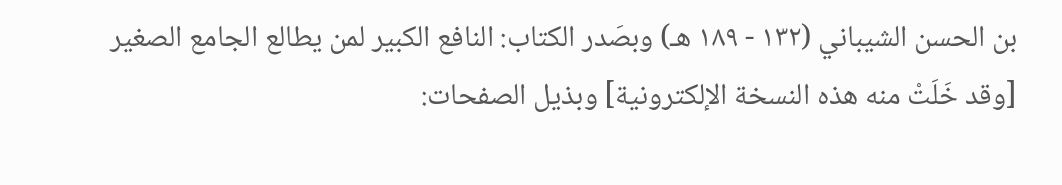بن الحسن الشيباني (١٣٢ - ١٨٩ هـ) وبصَدر الكتاب: النافع الكبير لمن يطالع الجامع الصغير [وقد خَلَتْ منه هذه النسخة الإلكترونية] وبذيل الصفحات: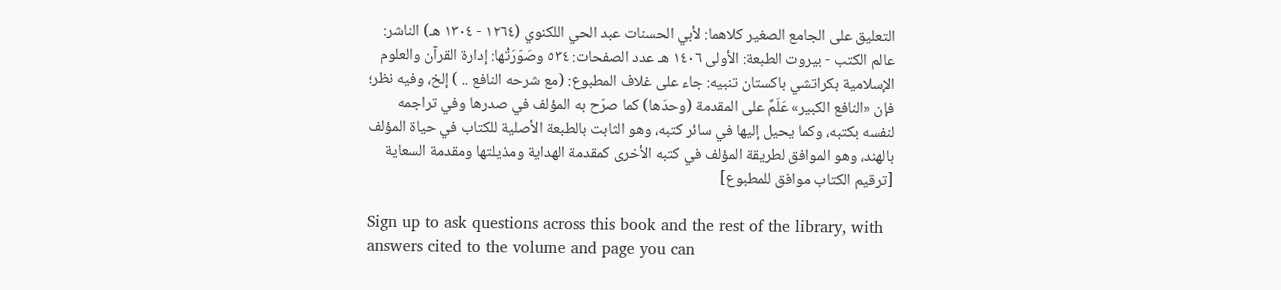التعليق على الجامع الصغير كلاهما: لأبي الحسنات عبد الحي اللكنوي (١٢٦٤ - ١٣٠٤ هـ) الناشر: عالم الكتب - بيروت الطبعة: الأولى ١٤٠٦ هـ عدد الصفحات: ٥٣٤ وصَوّرَتْها: إدارة القرآن والعلوم الإسلامية بكراتشي باكستان تنبيه: جاء على غلاف المطبوع: (مع شرحه النافع .. ) إلخ، وفيه نظر؛ فإن «النافع الكبير» عَلَمٌ على المقدمة (وحدَها) كما صرّح به المؤلف في صدرها وفي تراجمه لنفسه بكتبه، وكما يحيل إليها في سائر كتبه، وهو الثابت بالطبعة الأصلية للكتاب في حياة المؤلف بالهند، وهو الموافق لطريقة المؤلف في كتبه الأخرى كمقدمة الهداية ومذيلتها ومقدمة السعاية [ترقيم الكتاب موافق للمطبوع]

Sign up to ask questions across this book and the rest of the library, with answers cited to the volume and page you can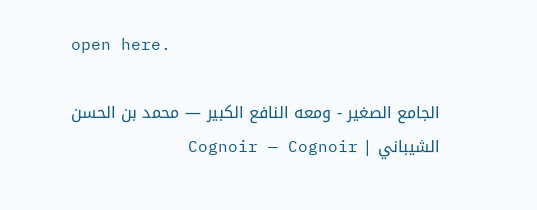open here.

الجامع الصغير - ومعه النافع الكبير — محمد بن الحسن الشيباني | Cognoir — Cognoir